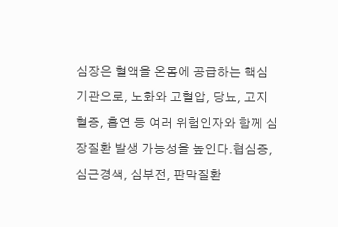심장은 혈액을 온몸에 공급하는 핵심 기관으로, 노화와 고혈압, 당뇨, 고지혈증, 흡연 등 여러 위험인자와 함께 심장질환 발생 가능성을 높인다.협심증, 심근경색, 심부전, 판막질환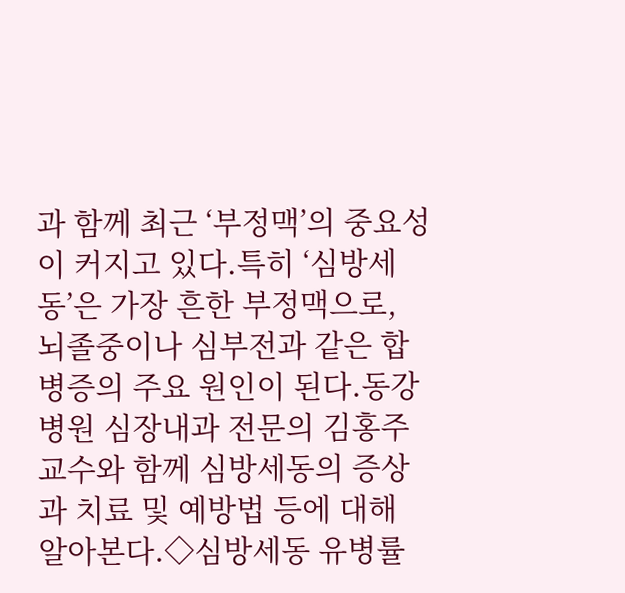과 함께 최근 ‘부정맥’의 중요성이 커지고 있다.특히 ‘심방세동’은 가장 흔한 부정맥으로, 뇌졸중이나 심부전과 같은 합병증의 주요 원인이 된다.동강병원 심장내과 전문의 김홍주 교수와 함께 심방세동의 증상과 치료 및 예방법 등에 대해 알아본다.◇심방세동 유병률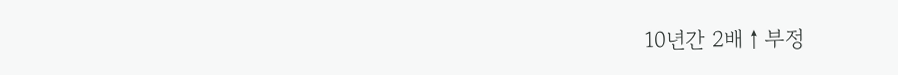10년간 2배↑부정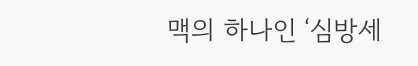맥의 하나인 ‘심방세